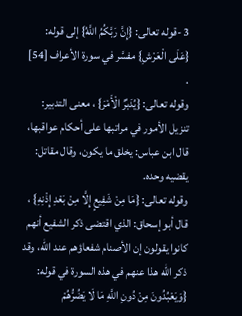3 -قوله تعالى: {إِنَّ رَبَّكُمُ اللَّهُ} إلى قوله: {عَلَى الْعَرْشِ} مفسَّر في سورة الأعراف [54] .
وقوله تعالى: {يُدَبِّرُ الْأَمْرَ} ، معنى التدبير: تنزيل الأمور في مراتبها على أحكام عواقبها، قال ابن عباس: يخلق ما يكون، وقال مقاتل: يقضيه وحده.
وقوله تعالى: {مَا مِنْ شَفِيعٍ إِلَّا مِنْ بَعْدِ إِذْنِهِ} ، قال أبو إسحاق: الذي اقتضى ذكر الشفيع أنهم كانوا يقولون إن الأصنام شفعاؤهم عند الله، وقد ذكر الله هذا عنهم في هذه السورة في قوله: {وَيَعْبُدُونَ مِنْ دُونِ اللَّهِ مَا لَا يَضُرُّهُمْ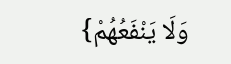وَلَا يَنْفَعُهُمْ}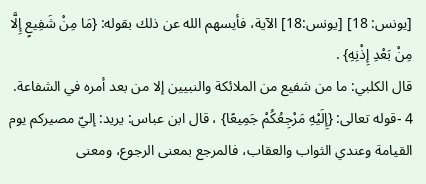[يونس: 18] [يونس:18] الآية، فأيسهم الله عن ذلك بقوله: {مَا مِنْ شَفِيعٍ إِلَّا مِنْ بَعْدِ إِذْنِهِ} .
قال الكلبي: ما من شفيع من الملائكة والنبيين إلا من بعد أمره في الشفاعة.
4 -قوله تعالى: {إِلَيْهِ مَرْجِعُكُمْ جَمِيعًا} ، قال ابن عباس: يريد: إليّ مصيركم يوم القيامة وعندي الثواب والعقاب، فالمرجع بمعنى الرجوع، ومعنى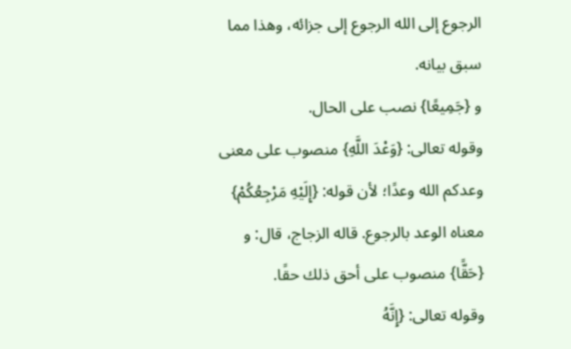الرجوع إلى الله الرجوع إلى جزائه، وهذا مما سبق بيانه.
و {جَمِيعًا} نصب على الحال.
وقوله تعالى: {وَعْدَ اللَّهِ} منصوب على معنى وعدكم الله وعدًا؛ لأن قوله: {إِلَيْهِ مَرْجِعُكُمْ} معناه الوعد بالرجوع. قاله الزجاج، قال: و {حَقًّا} منصوب على أحق ذلك حقًا.
وقوله تعالى: {إِنَّهُ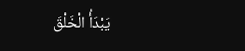يَبْدَأُ الْخَلْقَ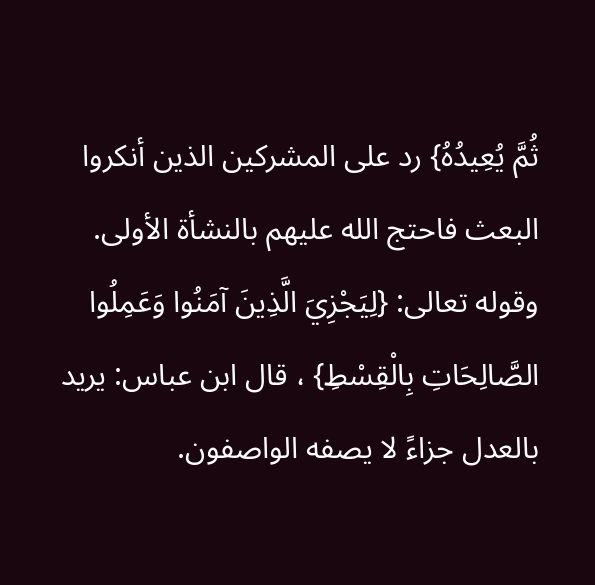ثُمَّ يُعِيدُهُ} رد على المشركين الذين أنكروا البعث فاحتج الله عليهم بالنشأة الأولى.
وقوله تعالى: {لِيَجْزِيَ الَّذِينَ آمَنُوا وَعَمِلُوا الصَّالِحَاتِ بِالْقِسْطِ} ، قال ابن عباس: يريد بالعدل جزاءً لا يصفه الواصفون.